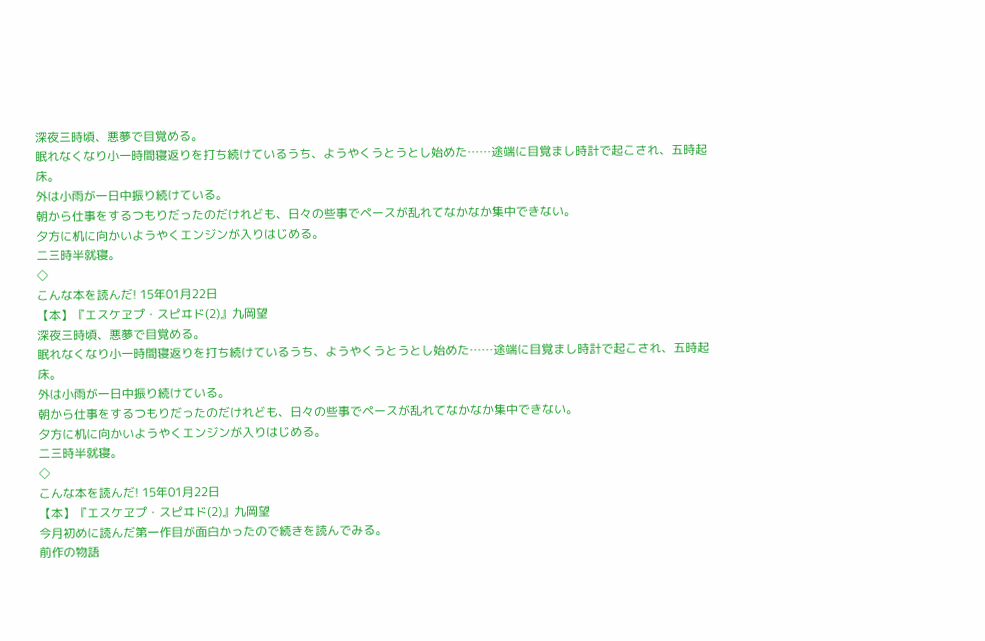深夜三時頃、悪夢で目覚める。
眠れなくなり小一時間寝返りを打ち続けているうち、ようやくうとうとし始めた……途端に目覚まし時計で起こされ、五時起床。
外は小雨が一日中振り続けている。
朝から仕事をするつもりだったのだけれども、日々の些事でペースが乱れてなかなか集中できない。
夕方に机に向かいようやくエンジンが入りはじめる。
二三時半就寝。
◇
こんな本を読んだ! 15年01月22日
【本】『エスケヱプ・スピヰド(2)』九岡望
深夜三時頃、悪夢で目覚める。
眠れなくなり小一時間寝返りを打ち続けているうち、ようやくうとうとし始めた……途端に目覚まし時計で起こされ、五時起床。
外は小雨が一日中振り続けている。
朝から仕事をするつもりだったのだけれども、日々の些事でペースが乱れてなかなか集中できない。
夕方に机に向かいようやくエンジンが入りはじめる。
二三時半就寝。
◇
こんな本を読んだ! 15年01月22日
【本】『エスケヱプ・スピヰド(2)』九岡望
今月初めに読んだ第一作目が面白かったので続きを読んでみる。
前作の物語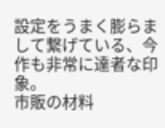設定をうまく膨らまして繋げている、今作も非常に達者な印象。
市販の材料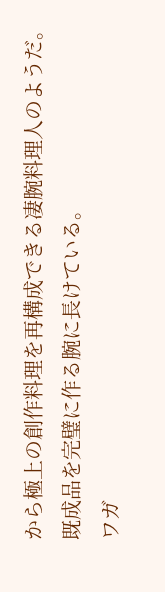から極上の創作料理を再構成できる凄腕料理人のようだ。
既成品を完璧に作る腕に長けている。
ワガ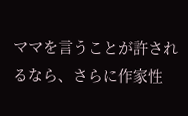ママを言うことが許されるなら、さらに作家性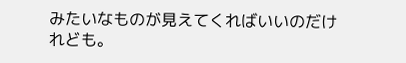みたいなものが見えてくればいいのだけれども。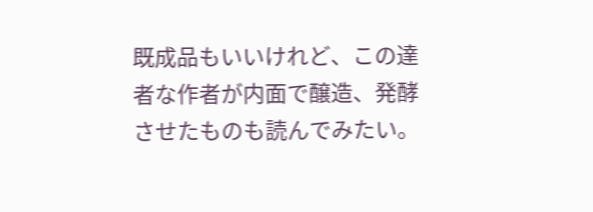既成品もいいけれど、この達者な作者が内面で醸造、発酵させたものも読んでみたい。